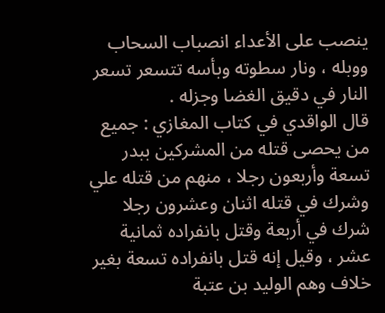ينصب على الأعداء انصباب السحاب ووبله ، ونار سطوته وبأسه تتسعر تسعر
النار في دقيق الغضا وجزله .
قال الواقدي في كتاب المغازي : جميع من يحصى قتله من المشركين ببدر
تسعة وأربعون رجلا ، منهم من قتله علي وشرك في قتله اثنان وعشرون رجلا
شرك في أربعة وقتل بانفراده ثمانية عشر ، وقيل إنه قتل بانفراده تسعة بغير
خلاف وهم الوليد بن عتبة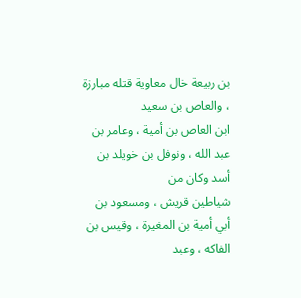بن ربيعة خال معاوية قتله مبارزة ، والعاص بن سعيد
ابن العاص بن أمية ، وعامر بن عبد الله ، ونوفل بن خويلد بن أسد وكان من
شياطين قريش ، ومسعود بن أبي أمية بن المغيرة ، وقيس بن الفاكه ، وعبد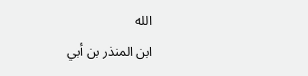الله
ابن المنذر بن أبي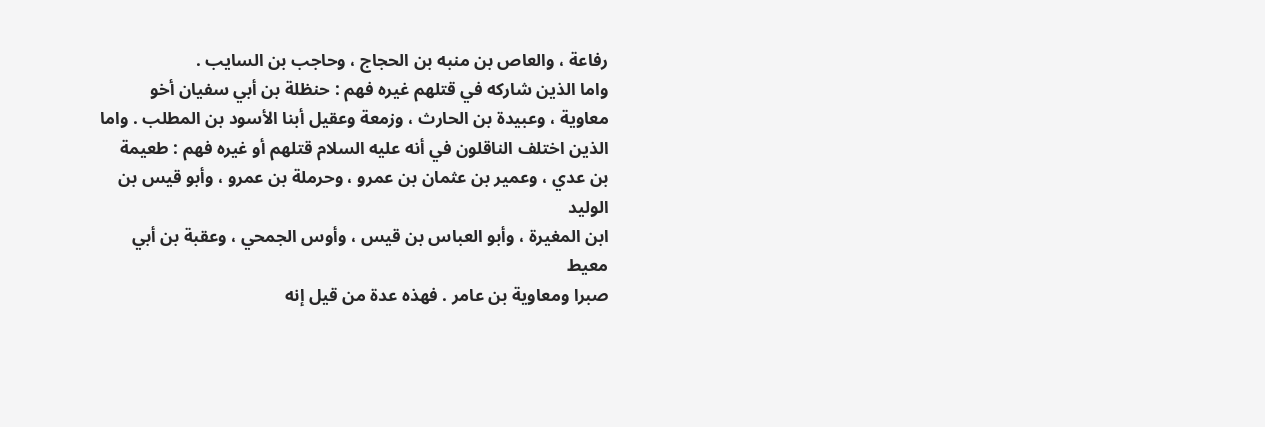رفاعة ، والعاص بن منبه بن الحجاج ، وحاجب بن السايب .
واما الذين شاركه في قتلهم غيره فهم : حنظلة بن أبي سفيان أخو
معاوية ، وعبيدة بن الحارث ، وزمعة وعقيل أبنا الأسود بن المطلب . واما الذين اختلف الناقلون في أنه عليه السلام قتلهم أو غيره فهم : طعيمة
بن عدي ، وعمير بن عثمان بن عمرو ، وحرملة بن عمرو ، وأبو قيس بن الوليد
ابن المغيرة ، وأبو العباس بن قيس ، وأوس الجمحي ، وعقبة بن أبي معيط
صبرا ومعاوية بن عامر . فهذه عدة من قيل إنه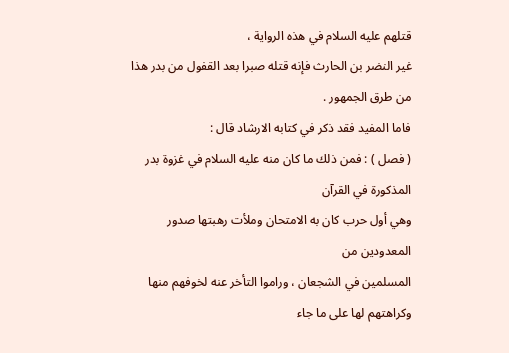قتلهم عليه السلام في هذه الرواية ،
غير النضر بن الحارث فإنه قتله صبرا بعد القفول من بدر هذا من طرق الجمهور .
فاما المفيد فقد ذكر في كتابه الارشاد قال :
( فصل ) : فمن ذلك ما كان منه عليه السلام في غزوة بدر المذكورة في القرآن
وهي أول حرب كان به الامتحان وملأت رهبتها صدور المعدودين من
المسلمين في الشجعان ، وراموا التأخر عنه لخوفهم منها وكراهتهم لها على ما جاء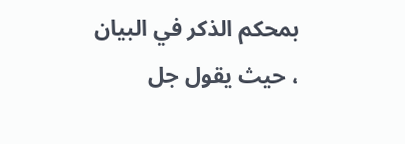بمحكم الذكر في البيان ، حيث يقول جل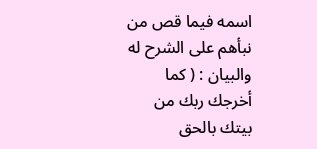اسمه فيما قص من نبأهم على الشرح له
والبيان : ( كما أخرجك ربك من بيتك بالحق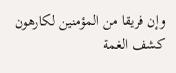وإن فريقا من المؤمنين لكارهون
كشف الغمة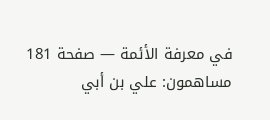في معرفة الأئمة — صفحة 181
مساهمون: علي بن أبي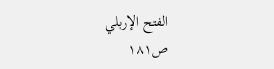الفتح الإربلي
ص١٨١